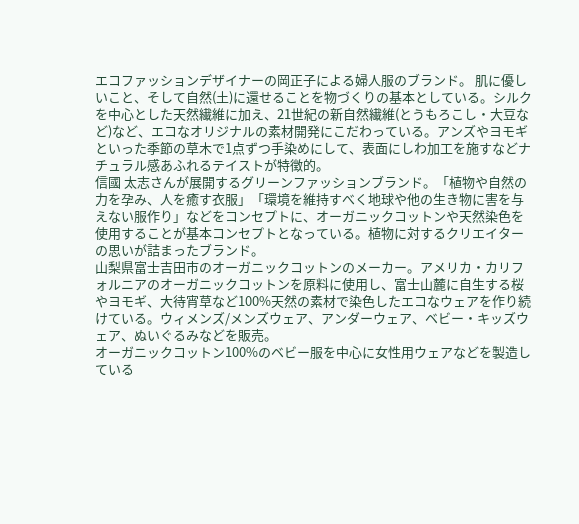エコファッションデザイナーの岡正子による婦人服のブランド。 肌に優しいこと、そして自然(土)に還せることを物づくりの基本としている。シルクを中心とした天然繊維に加え、21世紀の新自然繊維(とうもろこし・大豆など)など、エコなオリジナルの素材開発にこだわっている。アンズやヨモギといった季節の草木で1点ずつ手染めにして、表面にしわ加工を施すなどナチュラル感あふれるテイストが特徴的。
信國 太志さんが展開するグリーンファッションブランド。「植物や自然の力を孕み、人を癒す衣服」「環境を維持すべく地球や他の生き物に害を与えない服作り」などをコンセプトに、オーガニックコットンや天然染色を使用することが基本コンセプトとなっている。植物に対するクリエイターの思いが詰まったブランド。
山梨県富士吉田市のオーガニックコットンのメーカー。アメリカ・カリフォルニアのオーガニックコットンを原料に使用し、富士山麓に自生する桜やヨモギ、大待宵草など100%天然の素材で染色したエコなウェアを作り続けている。ウィメンズ/メンズウェア、アンダーウェア、ベビー・キッズウェア、ぬいぐるみなどを販売。
オーガニックコットン100%のベビー服を中心に女性用ウェアなどを製造している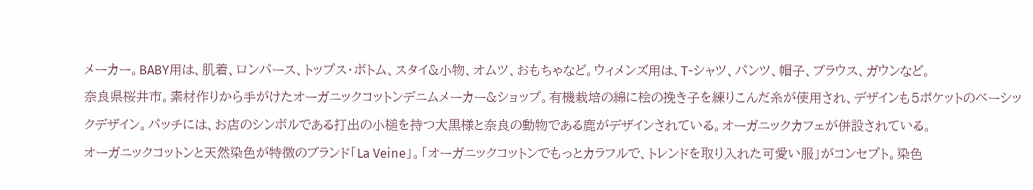メーカー。BABY用は、肌着、ロンパース、トップス・ボトム、スタイ&小物、オムツ、おもちゃなど。ウィメンズ用は、T-シャツ、パンツ、帽子、ブラウス、ガウンなど。
奈良県桜井市。素材作りから手がけたオーガニックコットンデニムメーカー&ショップ。有機栽培の綿に桧の挽き子を練りこんだ糸が使用され、デザインも5ポケットのベーシックデザイン。パッチには、お店のシンボルである打出の小槌を持つ大黒様と奈良の動物である鹿がデザインされている。オーガニックカフェが併設されている。
オーガニックコットンと天然染色が特徴のブランド「La Veine」。「オーガニックコットンでもっとカラフルで、トレンドを取り入れた可愛い服」がコンセプト。染色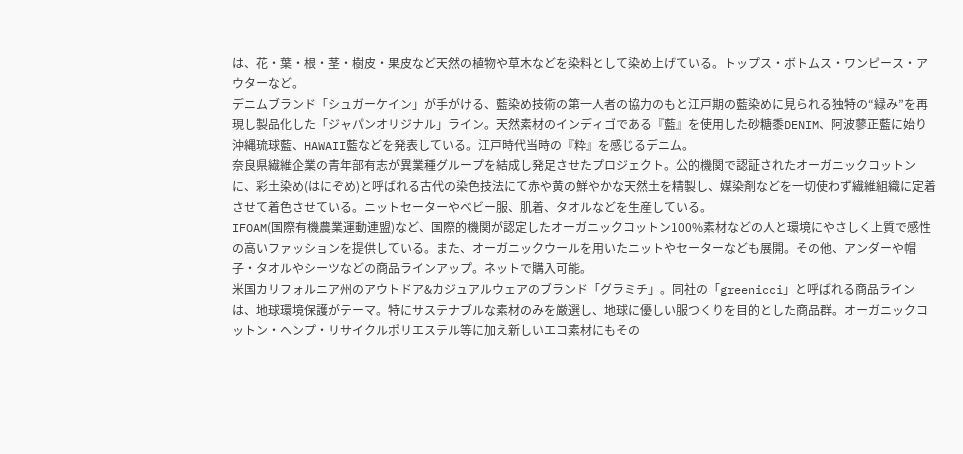は、花・葉・根・茎・樹皮・果皮など天然の植物や草木などを染料として染め上げている。トップス・ボトムス・ワンピース・アウターなど。
デニムブランド「シュガーケイン」が手がける、藍染め技術の第一人者の協力のもと江戸期の藍染めに見られる独特の“緑み”を再現し製品化した「ジャパンオリジナル」ライン。天然素材のインディゴである『藍』を使用した砂糖黍DENIM、阿波蓼正藍に始り沖縄琉球藍、HAWAII藍などを発表している。江戸時代当時の『粋』を感じるデニム。
奈良県繊維企業の青年部有志が異業種グループを結成し発足させたプロジェクト。公的機関で認証されたオーガニックコットンに、彩土染め(はにぞめ)と呼ばれる古代の染色技法にて赤や黄の鮮やかな天然土を精製し、媒染剤などを一切使わず繊維組織に定着させて着色させている。ニットセーターやベビー服、肌着、タオルなどを生産している。
IFOAM(国際有機農業運動連盟)など、国際的機関が認定したオーガニックコットン100%素材などの人と環境にやさしく上質で感性の高いファッションを提供している。また、オーガニックウールを用いたニットやセーターなども展開。その他、アンダーや帽子・タオルやシーツなどの商品ラインアップ。ネットで購入可能。
米国カリフォルニア州のアウトドア&カジュアルウェアのブランド「グラミチ」。同社の「greenicci」と呼ばれる商品ラインは、地球環境保護がテーマ。特にサステナブルな素材のみを厳選し、地球に優しい服つくりを目的とした商品群。オーガニックコットン・ヘンプ・リサイクルポリエステル等に加え新しいエコ素材にもその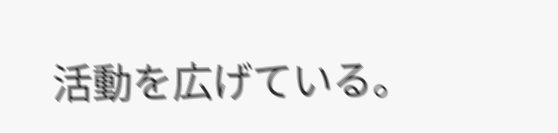活動を広げている。